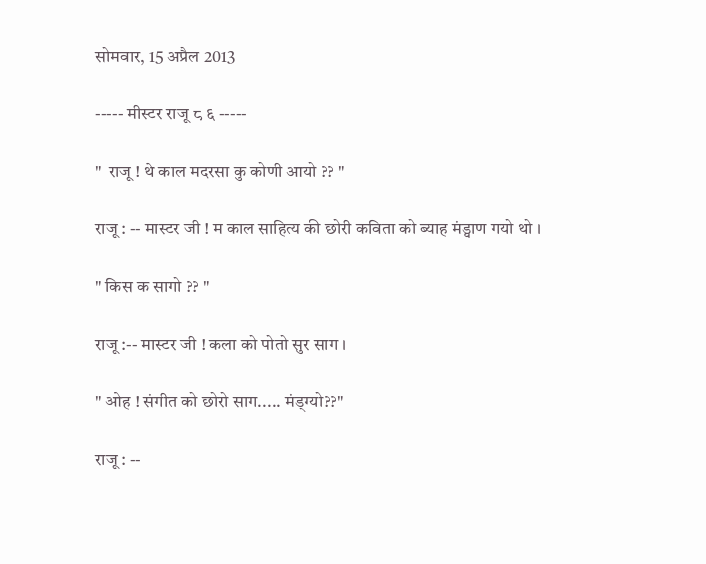सोमवार, 15 अप्रैल 2013

----- मीस्टर राजू ८ ६ -----

"  राजू ! थे काल मदरसा कु कोणी आयो ?? "

राजू : -- मास्टर जी ! म काल साहित्य की छोरी कविता को ब्याह मंड्वाण गयो थो ।

" किस क सागो ?? "

राजू :-- मास्टर जी ! कला को पोतो सुर साग ।

" ओह ! संगीत को छोरो साग..... मंड्ग्यो??"

राजू : --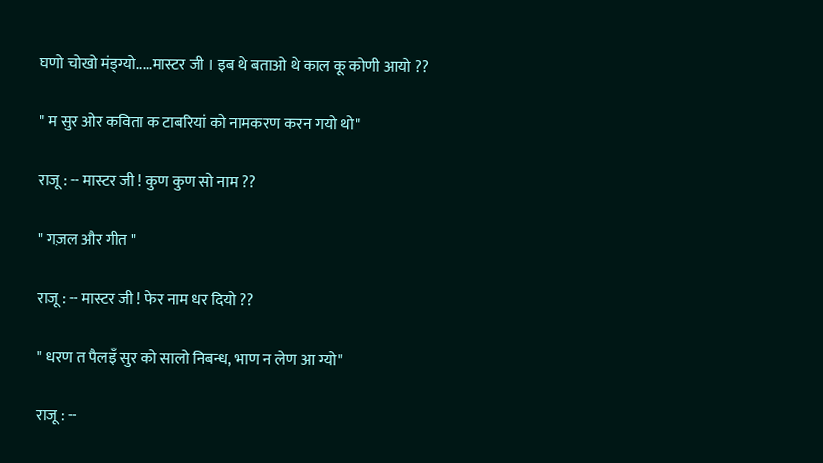घणो चोखो मंड्ग्यो.....मास्टर जी । इब थे बताओ थे काल कू कोणी आयो ??

" म सुर ओर कविता क टाबरियां को नामकरण करन गयो थो"

राजू : -- मास्टर जी ! कुण कुण सो नाम ??

" गज़ल और गीत "

राजू : -- मास्टर जी ! फेर नाम धर दियो ??

" धरण त पैलइँ सुर को सालो निबन्ध, भाण न लेण आ ग्यो"

राजू : --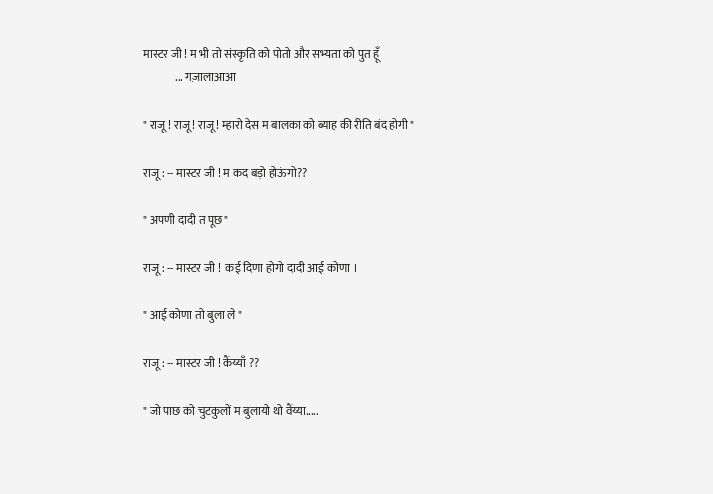मास्टर जी ! म भी तो संस्कृति को पोतो और सभ्यता को पुत हूँ
              ... गज़ालाआआ

" राजू ! राजू ! राजू ! म्हारो देस म बालका को ब्याह की रीति बंद होगी "

राजू : -- मास्टर जी ! म कद बड़ो होऊंगो??

" अपणी दादी त पूछ"

राजू : -- मास्टर जी !  कई दिणा होगो दादी आई कोणा ।

" आई कोणा तो बुला ले "

राजू : -- मास्टर जी ! कैंय्याँ ??

" जो पाछ को चुटकुलों म बुलायो थो वैंय्या.....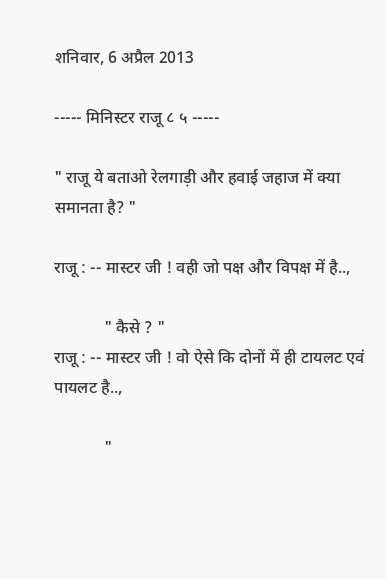शनिवार, 6 अप्रैल 2013

----- मिनिस्टर राजू ८ ५ -----

" राजू ये बताओ रेलगाड़ी और हवाई जहाज में क्या समानता है? "

राजू : -- मास्टर जी ! वही जो पक्ष और विपक्ष में है..,

            " कैसे ? "
राजू : -- मास्टर जी ! वो ऐसे कि दोनों में ही टायलट एवं पायलट है..,

            "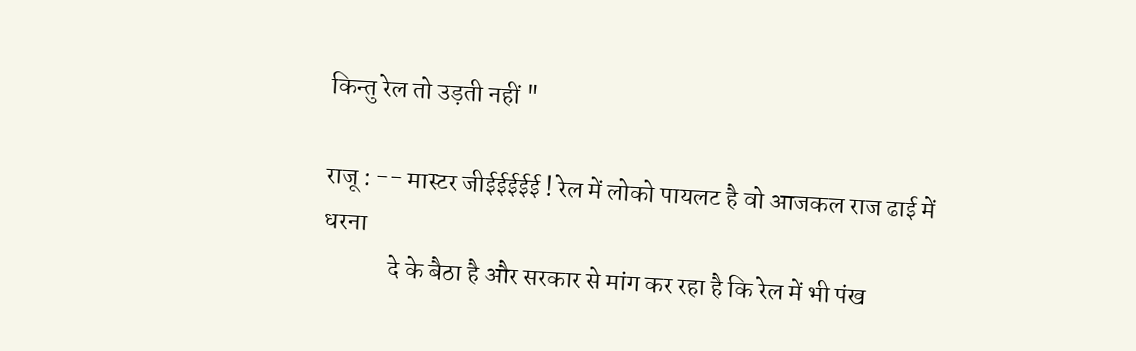किन्तु रेल तो उड़ती नहीं "

राजू : -- मास्टर जीईईईईई ! रेल में लोको पायलट है वो आजकल राज ढाई में धरना
             दे के बैठा है और सरकार से मांग कर रहा है कि रेल में भी पंख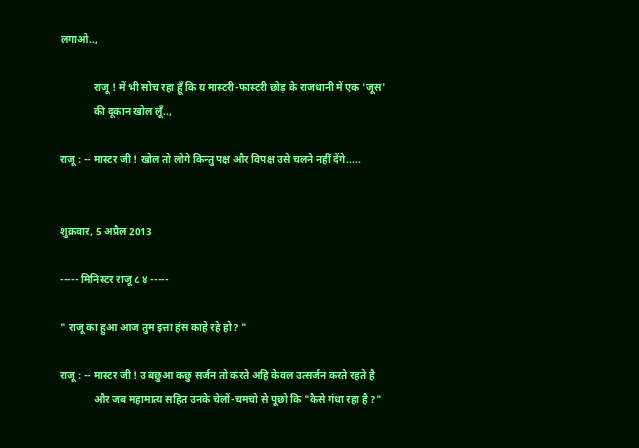लगाओ..,

             राजू ! में भी सोच रहा हूँ कि य मास्टरी-फास्टरी छोड़ के राजधानी में एक 'जूस'
             की दूकान खोल लूँ..,

राजू : -- मास्टर जी ! खोल तो लोगे किन्तु पक्ष और विपक्ष उसे चलने नहीं देंगे.....


शुक्रवार, 5 अप्रैल 2013

----- मिनिस्टर राजू ८ ४ -----

" राजू का हुआ आज तुम इत्ता हंस काहे रहे हो? "

राजू : -- मास्टर जी ! उ बछुआ कछु सर्जन तो करते अहि केवल उत्सर्जन करते रहते है
             और जब महामात्य सहित उनके चेलों-चमचो से पूछो कि "कैसे गंधा रहा है ?"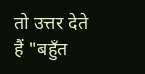तो उत्तर देते हैं "बहुँत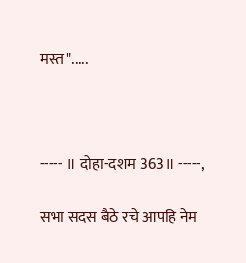मस्त".....



----- ॥ दोहा-दशम 363॥ -----,

सभा सदस बैठे रचे आपहि नेम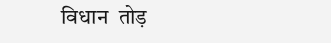विधान  तोड़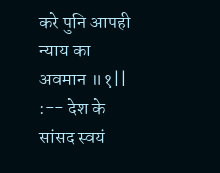करे पुनि आपही न्याय का अवमान ॥१||  :-- देश के सांसद स्वयं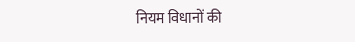नियम विधानों की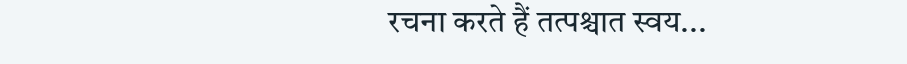रचना करते हैं तत्पश्चात स्वय...